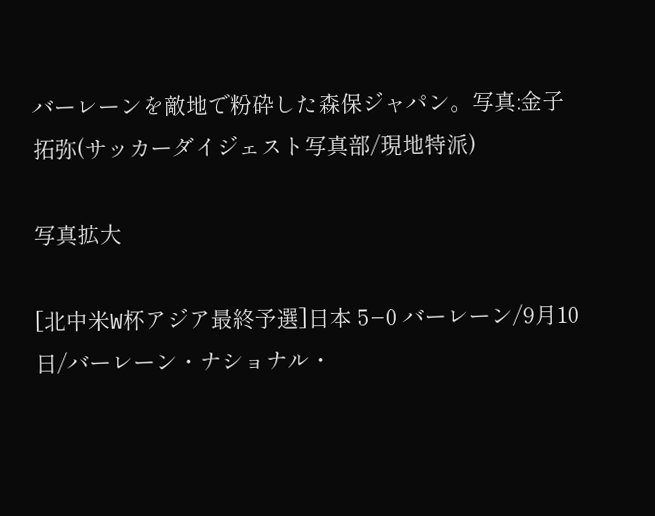バーレーンを敵地で粉砕した森保ジャパン。写真:金子拓弥(サッカーダイジェスト写真部/現地特派)

写真拡大

[北中米W杯アジア最終予選]日本 5−0 バーレーン/9月10日/バーレーン・ナショナル・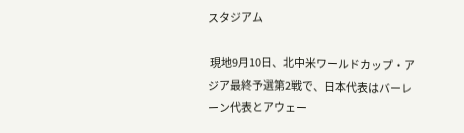スタジアム

 現地9月10日、北中米ワールドカップ・アジア最終予選第2戦で、日本代表はバーレーン代表とアウェー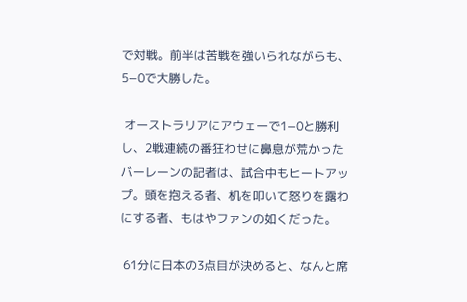で対戦。前半は苦戦を強いられながらも、5−0で大勝した。

 オーストラリアにアウェーで1−0と勝利し、2戦連続の番狂わせに鼻息が荒かったバーレーンの記者は、試合中もヒートアップ。頭を抱える者、机を叩いて怒りを露わにする者、もはやファンの如くだった。

 61分に日本の3点目が決めると、なんと席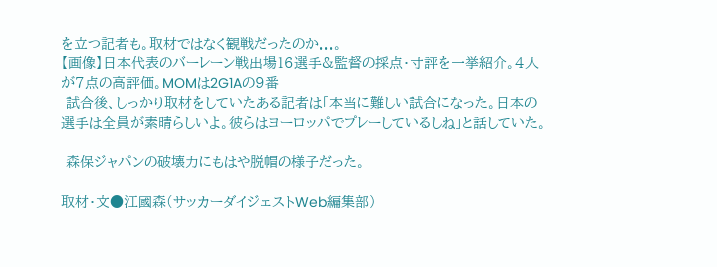を立つ記者も。取材ではなく観戦だったのか...。
【画像】日本代表のバーレーン戦出場16選手&監督の採点・寸評を一挙紹介。4人が7点の高評価。MOMは2G1Aの9番
 試合後、しっかり取材をしていたある記者は「本当に難しい試合になった。日本の選手は全員が素晴らしいよ。彼らはヨーロッパでプレーしているしね」と話していた。

 森保ジャパンの破壊力にもはや脱帽の様子だった。

取材・文●江國森(サッカーダイジェストWeb編集部)